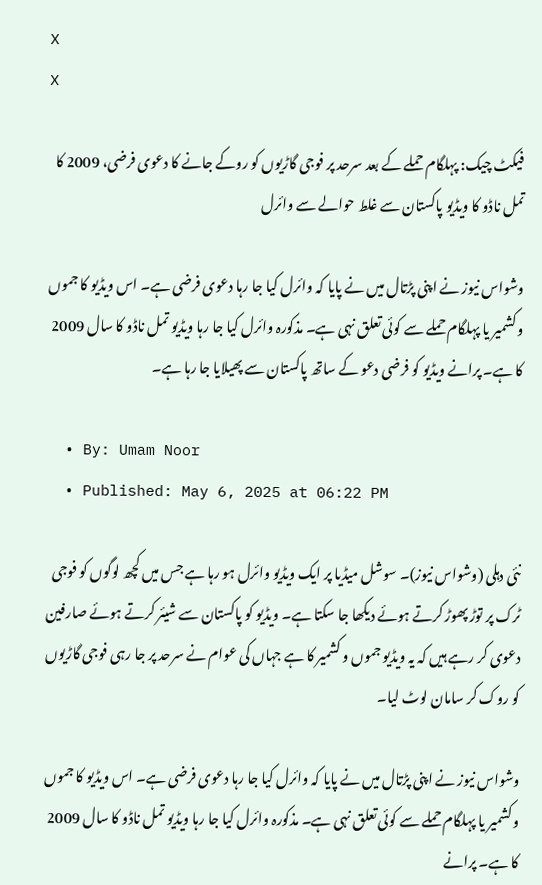X
X

فیکٹ چیک: پہلگام حملے کے بعد سرحد پر فوجی گاڑیوں کو روکے جانے کا دعوی فرضی، 2009 کا تمل ناڈو کا ویڈیو پاکستان سے غلط حوالے سے وائرل

وشواس نیوز نے اپنی پڑتال میں نے پایا کہ وائرل کیا جا رہا دعوی فرضی ہے۔ اس ویڈیو کا جموں و کشمیر یا پہلگام حملے سے کوئی تعلق نہی ہے۔ مذکورہ وائرل کیا جا رہا ویڈیو تمل ناڈو کا سال 2009 کا ہے۔ پرانے ویڈیو کو فرضی دعو کے ساتھ پاکستان سے پھیلایا جا رہا ہے۔

  • By: Umam Noor
  • Published: May 6, 2025 at 06:22 PM

نئی دہلی (وشواس نیوز)۔ سوشل میڈیا پر ایک ویڈیو وائرل ہو رہا ہے جس میں کچھ لوگوں کو فوجی ٹرک پر توڑ پھوڑ کرتے ہوئے دیکھا جا سکتا ہے۔ ویڈیو کو پاکستان سے شیئر کرتے ہوئے صارفین دعوی کر رہے ہیں کہ یہ ویڈیو جموں و کشمیر کا ہے جہاں کی عوام نے سرحد پر جا رہی فوجی گاڑیوں کو روک کر سامان لوٹ لیا۔

وشواس نیوز نے اپنی پڑتال میں نے پایا کہ وائرل کیا جا رہا دعوی فرضی ہے۔ اس ویڈیو کا جموں و کشمیر یا پہلگام حملے سے کوئی تعلق نہی ہے۔ مذکورہ وائرل کیا جا رہا ویڈیو تمل ناڈو کا سال 2009 کا ہے۔ پرانے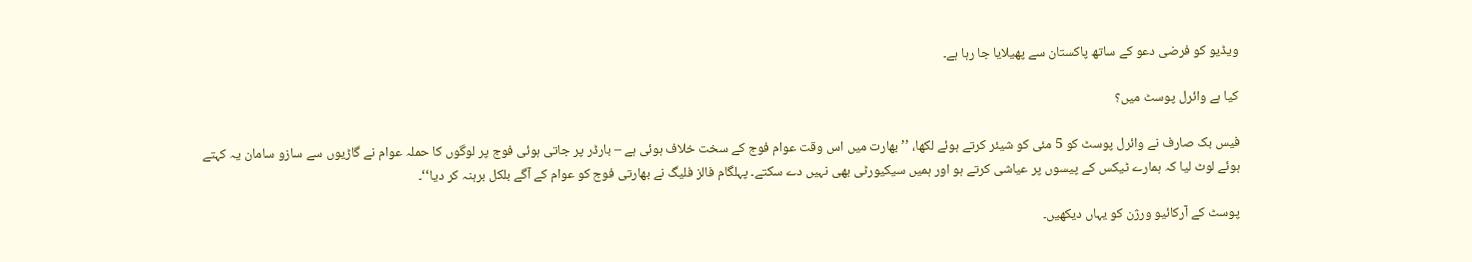ویڈیو کو فرضی دعو کے ساتھ پاکستان سے پھیلایا جا رہا ہے۔

کیا ہے وائرل پوسٹ میں؟

فیس بک صارف نے وائرل پوسٹ کو 5 مئی کو شیئر کرتے ہوئے لکھا، ’’بھارت میں اس وقت عوام فوج کے سخت خلاف ہوئی ہے – بارڈر پر جاتی ہوئی فوج پر لوگوں کا حملہ عوام نے گاڑیوں سے سازو سامان یہ کہتے ہوئے لوٹ لیا کہ ہمارے ٹیکس کے پیسوں پر عیاشی کرتے ہو اور ہمیں سیکیورٹی بھی نہیں دے سکتے۔ پہلگام فالز فلیگ نے بھارتی فوج کو عوام کے آگے بلکل برہنہ کر دیا‘‘۔

پوسٹ کے آرکائیو ورژن کو یہاں دیکھیں۔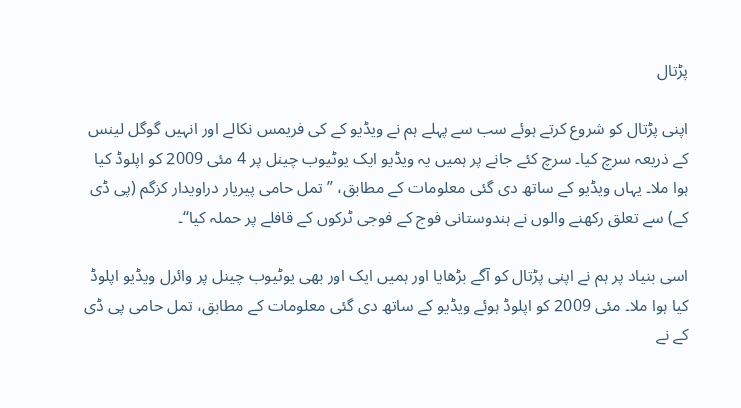پڑتال

اپنی پڑتال کو شروع کرتے ہوئے سب سے پہلے ہم نے ویڈیو کے کی فریمس نکالے اور انہیں گوگل لینس کے ذریعہ سرچ کیا۔ سرچ کئے جانے پر ہمیں یہ ویڈیو ایک یوٹیوب چینل پر 4 مئی 2009 کو اپلوڈ کیا ہوا ملا۔ یہاں ویڈیو کے ساتھ دی گئی معلومات کے مطابق، ”تمل حامی پیریار دراویدار کزگم (پی ڈی کے) سے تعلق رکھنے والوں نے ہندوستانی فوج کے فوجی ٹرکوں کے قافلے پر حملہ کیا‘‘۔

اسی بنیاد پر ہم نے اپنی پڑتال کو آگے بڑھایا اور ہمیں ایک اور بھی یوٹیوب چینل پر وائرل ویڈیو اپلوڈ کیا ہوا ملا۔ مئی 2009 کو اپلوڈ ہوئے ویڈیو کے ساتھ دی گئی معلومات کے مطابق، تمل حامی پی ڈی کے نے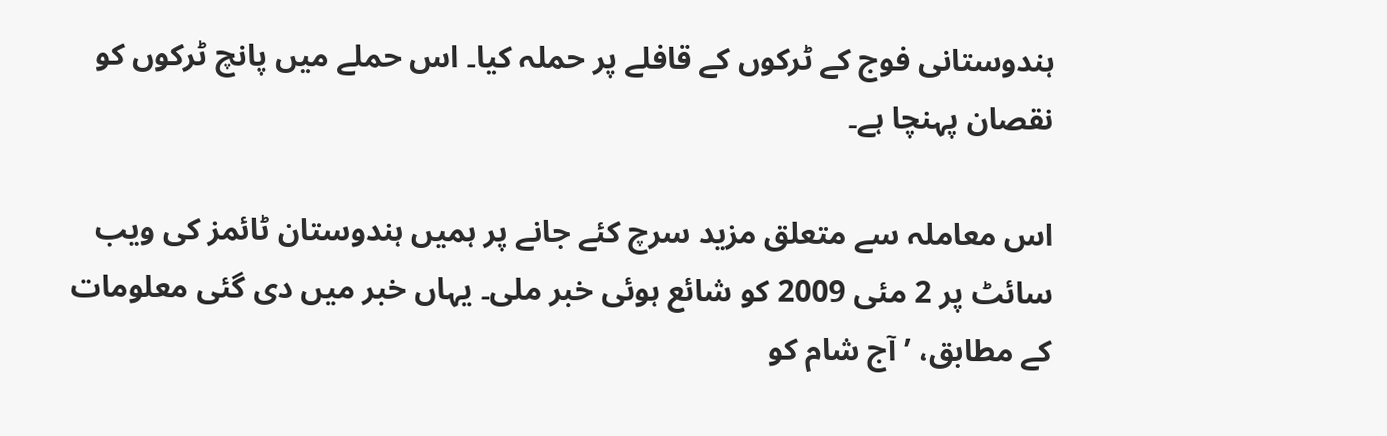ہندوستانی فوج کے ٹرکوں کے قافلے پر حملہ کیا۔ اس حملے میں پانچ ٹرکوں کو نقصان پہنچا ہے۔

اس معاملہ سے متعلق مزید سرچ کئے جانے پر ہمیں ہندوستان ٹائمز کی ویب سائٹ پر 2 مئی 2009 کو شائع ہوئی خبر ملی۔ یہاں خبر میں دی گئی معلومات کے مطابق، ’آج شام کو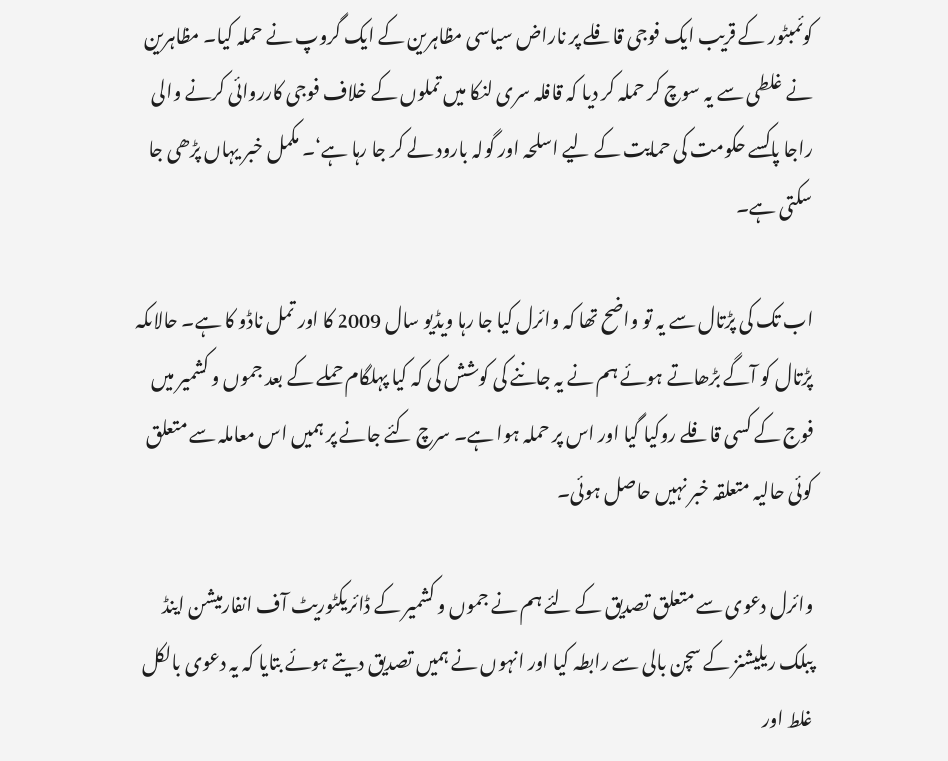کوئمبٹور کے قریب ایک فوجی قافلے پر ناراض سیاسی مظاہرین کے ایک گروپ نے حملہ کیا۔ مظاہرین نے غلطی سے یہ سوچ کر حملہ کر دیا کہ قافلہ سری لنکا میں تملوں کے خلاف فوجی کارروائی کرنے والی راجا پاکسے حکومت کی حمایت کے لیے اسلحہ اور گولہ بارود لے کر جا رہا ہے‘۔ مکمل خبر یہاں پڑھی جا سکتی ہے۔

اب تک کی پڑتال سے یہ تو واضح تھا کہ وائرل کیا جا رہا ویڈیو سال 2009 کا اور تمل ناڈو کا ہے۔ حالاںکہ پڑتال کو آگے بڑھاتے ہوئے ہم نے یہ جاننے کی کوشش کی کہ کیا پہلگام حملے کے بعد جموں و کشمیر میں فوج کے کسی قافلے روکیا گیا اور اس پر حملہ ہوا ہے۔ سرچ کئے جانے پر ہمیں اس معاملہ سے متعلق کوئی حالیہ متعلقہ خبر نہیں حاصل ہوئی۔

وائرل دعوی سے متعلق تصدیق کے لئے ہم نے جموں و کشمیر کے ڈائریکٹوریٹ آف انفارمیشن اینڈ پبلک ریلیشنز کے سچن بالی سے رابطہ کیا اور انہوں نے ہمیں تصدیق دیتے ہوئے بتایا کہ یہ دعوی بالکل غلط اور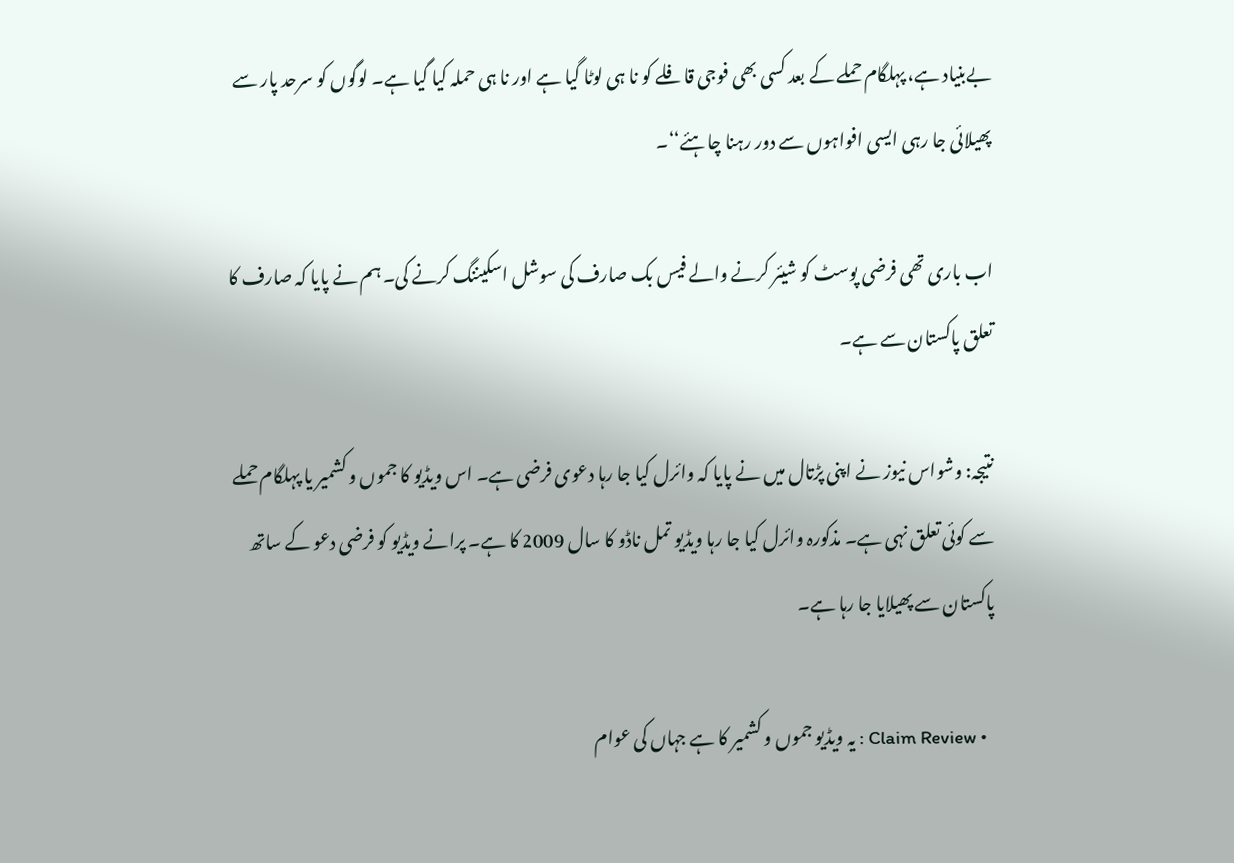بےبنیاد ہے، پہلگام حملے کے بعد کسی بھی فوجی قافلے کو نا ہی لوٹا گیا ہے اور نا ہی حملہ کیا گیا ہے۔ لوگوں کو سرحد پار سے پھیلائی جا رہی ایسی افواہوں سے دور رہنا چاہئے‘‘۔

اب باری تھی فرضی پوسٹ کو شیئر کرنے والے فیس بک صارف کی سوشل اسکیننگ کرنے کی۔ ہم نے پایا کہ صارف کا تعلق پاکستان سے ہے۔

نتیجہ: وشواس نیوز نے اپنی پڑتال میں نے پایا کہ وائرل کیا جا رہا دعوی فرضی ہے۔ اس ویڈیو کا جموں و کشمیر یا پہلگام حملے سے کوئی تعلق نہی ہے۔ مذکورہ وائرل کیا جا رہا ویڈیو تمل ناڈو کا سال 2009 کا ہے۔ پرانے ویڈیو کو فرضی دعو کے ساتھ پاکستان سے پھیلایا جا رہا ہے۔

  • Claim Review : یہ ویڈیو جموں و کشمیر کا ہے جہاں کی عوام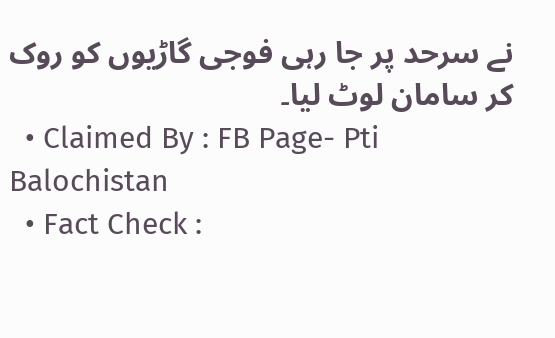نے سرحد پر جا رہی فوجی گاڑیوں کو روک کر سامان لوٹ لیا۔
  • Claimed By : FB Page- Pti Balochistan
  • Fact Check :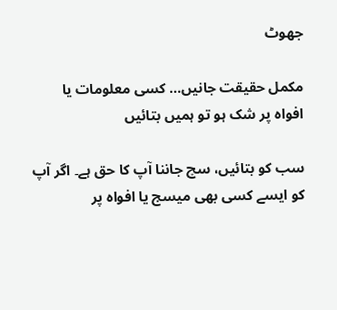جھوٹ

مکمل حقیقت جانیں... کسی معلومات یا افواہ پر شک ہو تو ہمیں بتائیں

سب کو بتائیں، سچ جاننا آپ کا حق ہے۔ اگر آپ کو ایسے کسی بھی میسج یا افواہ پر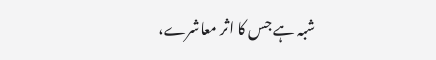شبہ ہے جس کا اثر معاشرے،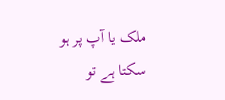ملک یا آپ پر ہو سکتا ہے تو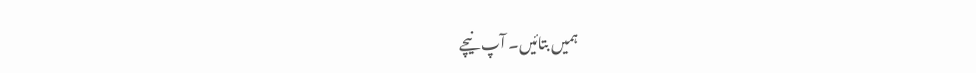ہمیں بتائیں۔ آپ نیچے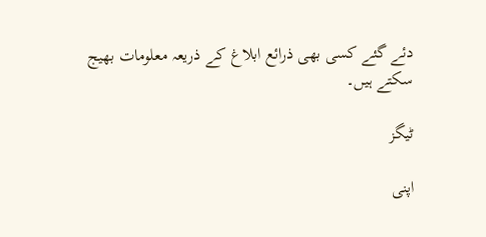دئے گئے کسی بھی ذرائع ابلاغ کے ذریعہ معلومات بھیج سکتے ہیں۔

ٹیگز

اپنی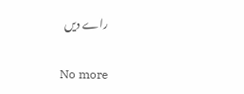راے دیں

No more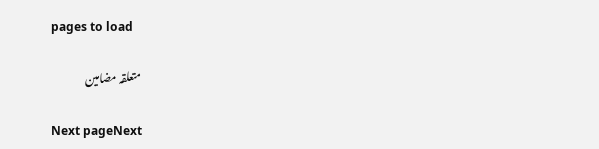pages to load

متعلقہ مضامین

Next pageNext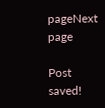pageNext page

Post saved!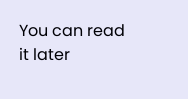You can read it later